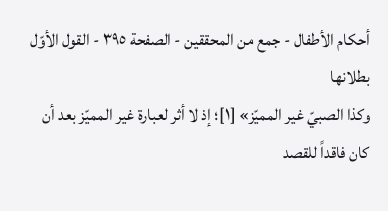أحكام الأطفال - جمع من المحققين - الصفحة ٣٩٥ - القول الأوّل بطلانها
وكذا الصبيّ غير المميّز» [١]؛ إذ لا أثر لعبارة غير المميّز بعد أن كان فاقداً للقصد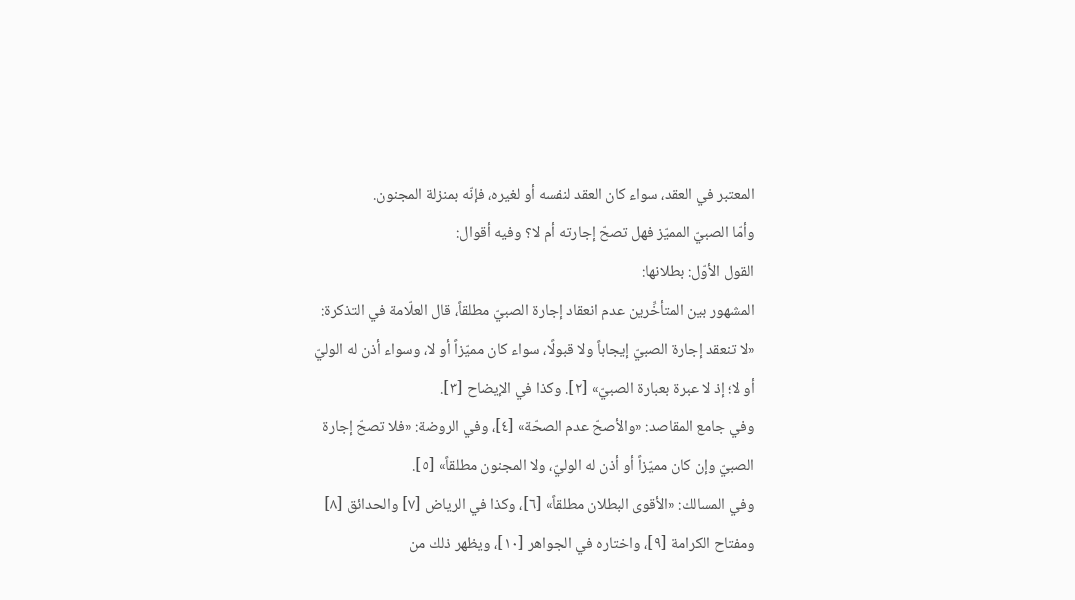المعتبر في العقد، سواء كان العقد لنفسه أو لغيره، فإنّه بمنزلة المجنون.
وأمّا الصبيّ المميّز فهل تصحّ إجارته أم لا؟ وفيه أقوال:
القول الأوّل: بطلانها:
المشهور بين المتأخِّرين عدم انعقاد إجارة الصبيّ مطلقاً، قال العلّامة في التذكرة: «لا تنعقد إجارة الصبيّ إيجاباً ولا قبولًا، سواء كان مميّزاً أو لا، وسواء أذن له الوليّ أو لا؛ إذ لا عبرة بعبارة الصبيّ» [٢]. وكذا في الإيضاح [٣].
وفي جامع المقاصد: «والأصحّ عدم الصحّة» [٤]، وفي الروضة: «فلا تصحّ إجارة الصبيّ وإن كان مميّزاً أو أذن له الوليّ، ولا المجنون مطلقاً» [٥].
وفي المسالك: «الأقوى البطلان مطلقاً» [٦]، وكذا في الرياض [٧] والحدائق [٨] ومفتاح الكرامة [٩]، واختاره في الجواهر [١٠]، ويظهر ذلك من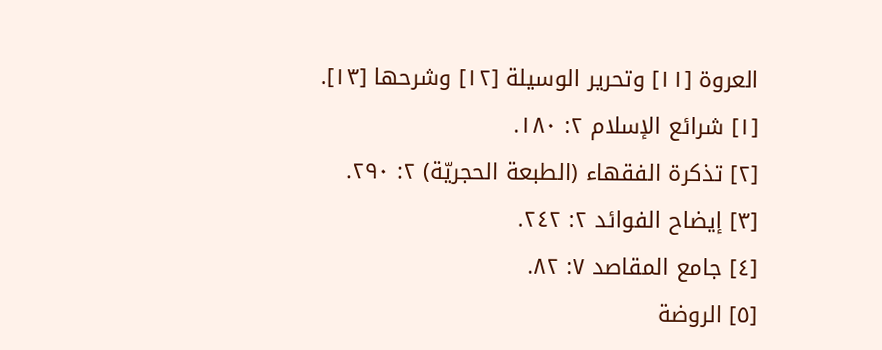العروة [١١] وتحرير الوسيلة [١٢] وشرحها [١٣].
[١] شرائع الإسلام ٢: ١٨٠.
[٢] تذكرة الفقهاء (الطبعة الحجريّة) ٢: ٢٩٠.
[٣] إيضاح الفوائد ٢: ٢٤٢.
[٤] جامع المقاصد ٧: ٨٢.
[٥] الروضة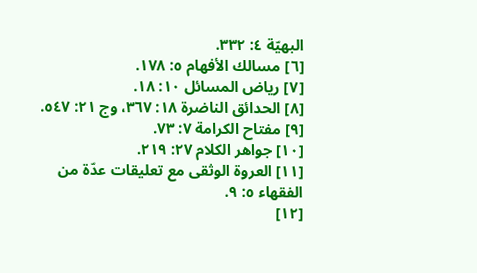البهيّة ٤: ٣٣٢.
[٦] مسالك الأفهام ٥: ١٧٨.
[٧] رياض المسائل ١٠: ١٨.
[٨] الحدائق الناضرة ١٨: ٣٦٧، وج ٢١: ٥٤٧.
[٩] مفتاح الكرامة ٧: ٧٣.
[١٠] جواهر الكلام ٢٧: ٢١٩.
[١١] العروة الوثقى مع تعليقات عدّة من الفقهاء ٥: ٩.
[١٢]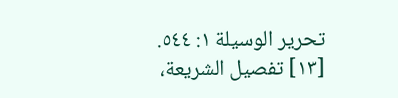تحرير الوسيلة ١: ٥٤٤.
[١٣] تفصيل الشريعة،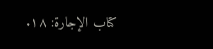كتاب الإجارة: ١٨.